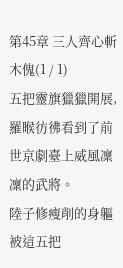第45章 三人齊心斬木傀(1 / 1)
五把靈旗獵獵開展,羅睺彷彿看到了前世京劇臺上威風凜凜的武將。
陸子修瘦削的身軀被這五把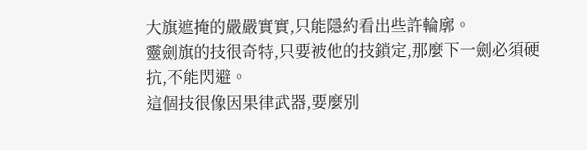大旗遮掩的嚴嚴實實,只能隱約看出些許輪廓。
靈劍旗的技很奇特,只要被他的技鎖定,那麼下一劍必須硬抗,不能閃避。
這個技很像因果律武器,要麼別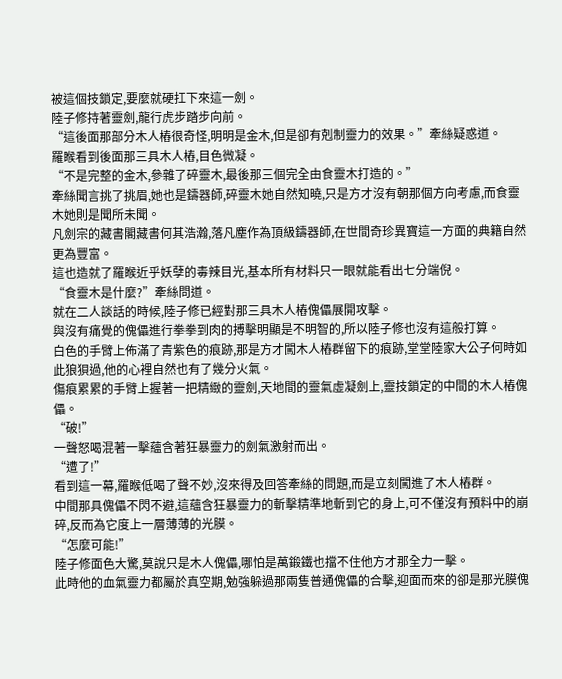被這個技鎖定,要麼就硬扛下來這一劍。
陸子修持著靈劍,龍行虎步踏步向前。
“這後面那部分木人樁很奇怪,明明是金木,但是卻有剋制靈力的效果。”牽絲疑惑道。
羅睺看到後面那三具木人樁,目色微凝。
“不是完整的金木,參雜了碎靈木,最後那三個完全由食靈木打造的。”
牽絲聞言挑了挑眉,她也是鑄器師,碎靈木她自然知曉,只是方才沒有朝那個方向考慮,而食靈木她則是聞所未聞。
凡劍宗的藏書閣藏書何其浩瀚,落凡塵作為頂級鑄器師,在世間奇珍異寶這一方面的典籍自然更為豐富。
這也造就了羅睺近乎妖孽的毒辣目光,基本所有材料只一眼就能看出七分端倪。
“食靈木是什麼?”牽絲問道。
就在二人談話的時候,陸子修已經對那三具木人樁傀儡展開攻擊。
與沒有痛覺的傀儡進行拳拳到肉的搏擊明顯是不明智的,所以陸子修也沒有這般打算。
白色的手臂上佈滿了青紫色的痕跡,那是方才闖木人樁群留下的痕跡,堂堂陸家大公子何時如此狼狽過,他的心裡自然也有了幾分火氣。
傷痕累累的手臂上握著一把精緻的靈劍,天地間的靈氣虛凝劍上,靈技鎖定的中間的木人樁傀儡。
“破!”
一聲怒喝混著一擊蘊含著狂暴靈力的劍氣激射而出。
“遭了!”
看到這一幕,羅睺低喝了聲不妙,沒來得及回答牽絲的問題,而是立刻闖進了木人樁群。
中間那具傀儡不閃不避,這蘊含狂暴靈力的斬擊精準地斬到它的身上,可不僅沒有預料中的崩碎,反而為它度上一層薄薄的光膜。
“怎麼可能!”
陸子修面色大驚,莫說只是木人傀儡,哪怕是萬鍛鐵也擋不住他方才那全力一擊。
此時他的血氣靈力都屬於真空期,勉強躲過那兩隻普通傀儡的合擊,迎面而來的卻是那光膜傀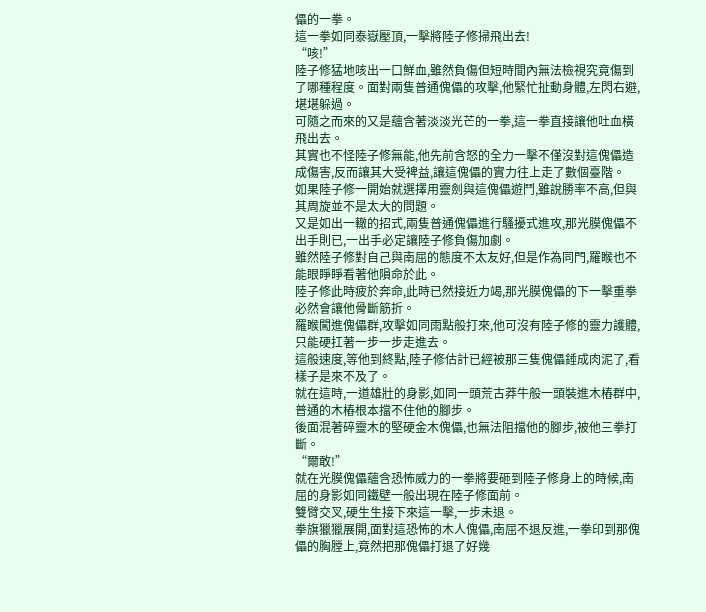儡的一拳。
這一拳如同泰嶽壓頂,一擊將陸子修掃飛出去!
“咳!”
陸子修猛地咳出一口鮮血,雖然負傷但短時間內無法檢視究竟傷到了哪種程度。面對兩隻普通傀儡的攻擊,他緊忙扯動身體,左閃右避,堪堪躲過。
可隨之而來的又是蘊含著淡淡光芒的一拳,這一拳直接讓他吐血橫飛出去。
其實也不怪陸子修無能,他先前含怒的全力一擊不僅沒對這傀儡造成傷害,反而讓其大受裨益,讓這傀儡的實力往上走了數個臺階。
如果陸子修一開始就選擇用靈劍與這傀儡遊鬥,雖說勝率不高,但與其周旋並不是太大的問題。
又是如出一轍的招式,兩隻普通傀儡進行騷擾式進攻,那光膜傀儡不出手則已,一出手必定讓陸子修負傷加劇。
雖然陸子修對自己與南屈的態度不太友好,但是作為同門,羅睺也不能眼睜睜看著他隕命於此。
陸子修此時疲於奔命,此時已然接近力竭,那光膜傀儡的下一擊重拳必然會讓他骨斷筋折。
羅睺闖進傀儡群,攻擊如同雨點般打來,他可沒有陸子修的靈力護體,只能硬扛著一步一步走進去。
這般速度,等他到終點,陸子修估計已經被那三隻傀儡錘成肉泥了,看樣子是來不及了。
就在這時,一道雄壯的身影,如同一頭荒古莽牛般一頭裝進木樁群中,普通的木樁根本擋不住他的腳步。
後面混著碎靈木的堅硬金木傀儡,也無法阻擋他的腳步,被他三拳打斷。
“爾敢!”
就在光膜傀儡蘊含恐怖威力的一拳將要砸到陸子修身上的時候,南屈的身影如同鐵壁一般出現在陸子修面前。
雙臂交叉,硬生生接下來這一擊,一步未退。
拳旗獵獵展開,面對這恐怖的木人傀儡,南屈不退反進,一拳印到那傀儡的胸膛上,竟然把那傀儡打退了好幾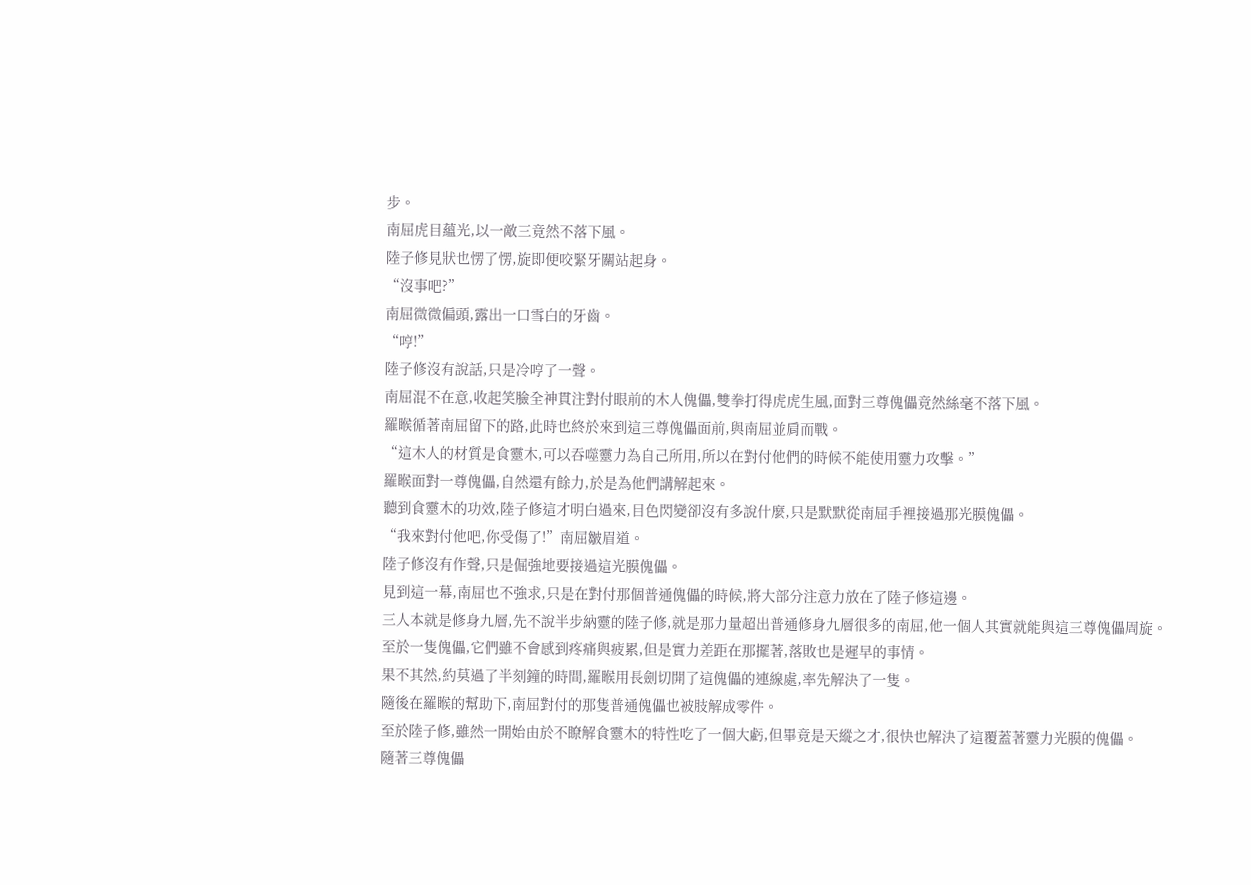步。
南屈虎目蘊光,以一敵三竟然不落下風。
陸子修見狀也愣了愣,旋即便咬緊牙關站起身。
“沒事吧?”
南屈微微偏頭,露出一口雪白的牙齒。
“哼!”
陸子修沒有說話,只是冷哼了一聲。
南屈混不在意,收起笑臉全神貫注對付眼前的木人傀儡,雙拳打得虎虎生風,面對三尊傀儡竟然絲毫不落下風。
羅睺循著南屈留下的路,此時也終於來到這三尊傀儡面前,與南屈並肩而戰。
“這木人的材質是食靈木,可以吞噬靈力為自己所用,所以在對付他們的時候不能使用靈力攻擊。”
羅睺面對一尊傀儡,自然還有餘力,於是為他們講解起來。
聽到食靈木的功效,陸子修這才明白過來,目色閃變卻沒有多說什麼,只是默默從南屈手裡接過那光膜傀儡。
“我來對付他吧,你受傷了!”南屈皺眉道。
陸子修沒有作聲,只是倔強地要接過這光膜傀儡。
見到這一幕,南屈也不強求,只是在對付那個普通傀儡的時候,將大部分注意力放在了陸子修這邊。
三人本就是修身九層,先不說半步納靈的陸子修,就是那力量超出普通修身九層很多的南屈,他一個人其實就能與這三尊傀儡周旋。
至於一隻傀儡,它們雖不會感到疼痛與疲累,但是實力差距在那擺著,落敗也是遲早的事情。
果不其然,約莫過了半刻鐘的時間,羅睺用長劍切開了這傀儡的連線處,率先解決了一隻。
隨後在羅睺的幫助下,南屈對付的那隻普通傀儡也被肢解成零件。
至於陸子修,雖然一開始由於不瞭解食靈木的特性吃了一個大虧,但畢竟是天縱之才,很快也解決了這覆蓋著靈力光膜的傀儡。
隨著三尊傀儡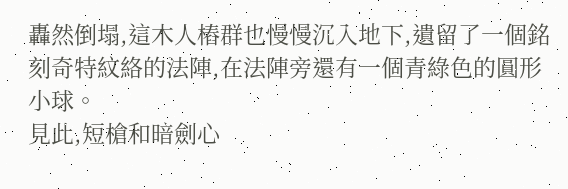轟然倒塌,這木人樁群也慢慢沉入地下,遺留了一個銘刻奇特紋絡的法陣,在法陣旁還有一個青綠色的圓形小球。
見此,短槍和暗劍心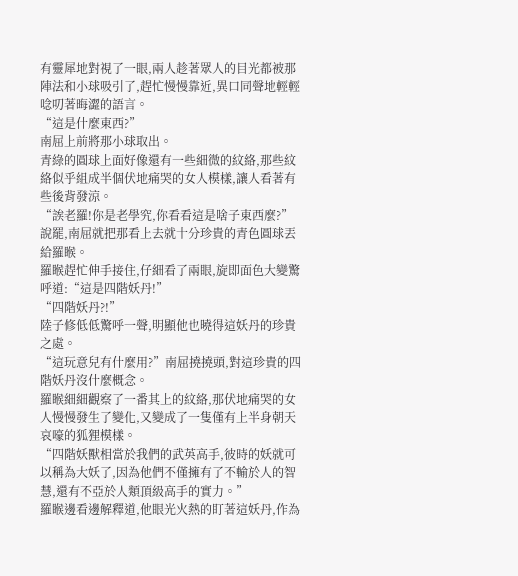有靈犀地對視了一眼,兩人趁著眾人的目光都被那陣法和小球吸引了,趕忙慢慢靠近,異口同聲地輕輕唸叨著晦澀的語言。
“這是什麼東西?”
南屈上前將那小球取出。
青綠的圓球上面好像還有一些細微的紋絡,那些紋絡似乎組成半個伏地痛哭的女人模樣,讓人看著有些後背發涼。
“誒老羅!你是老學究,你看看這是啥子東西麼?”
說罷,南屈就把那看上去就十分珍貴的青色圓球丟給羅睺。
羅睺趕忙伸手接住,仔細看了兩眼,旋即面色大變驚呼道:“這是四階妖丹!”
“四階妖丹?!”
陸子修低低驚呼一聲,明顯他也曉得這妖丹的珍貴之處。
“這玩意兒有什麼用?”南屈撓撓頭,對這珍貴的四階妖丹沒什麼概念。
羅睺細細觀察了一番其上的紋絡,那伏地痛哭的女人慢慢發生了變化,又變成了一隻僅有上半身朝天哀嚎的狐狸模樣。
“四階妖獸相當於我們的武英高手,彼時的妖就可以稱為大妖了,因為他們不僅擁有了不輸於人的智慧,還有不亞於人類頂級高手的實力。”
羅睺邊看邊解釋道,他眼光火熱的盯著這妖丹,作為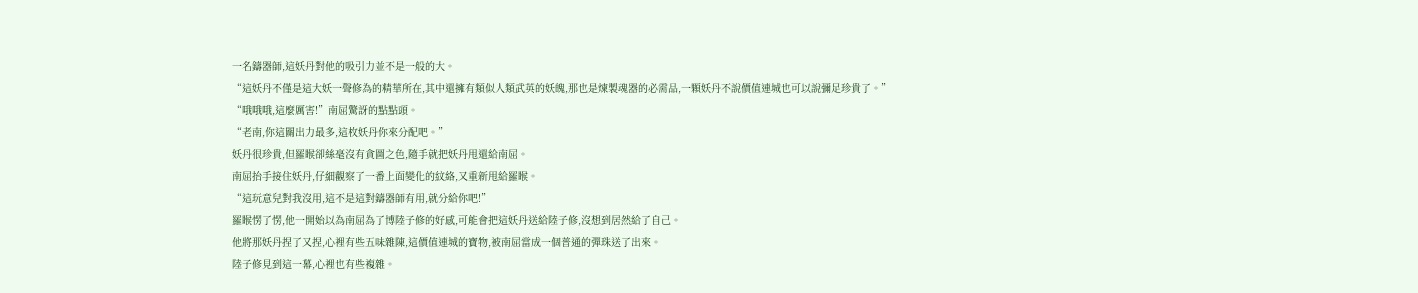一名鑄器師,這妖丹對他的吸引力並不是一般的大。
“這妖丹不僅是這大妖一聲修為的精華所在,其中還擁有類似人類武英的妖魄,那也是煉製魂器的必需品,一顆妖丹不說價值連城也可以說彌足珍貴了。”
“哦哦哦,這麼厲害!”南屈驚訝的點點頭。
“老南,你這關出力最多,這枚妖丹你來分配吧。”
妖丹很珍貴,但羅睺卻絲毫沒有貪圖之色,隨手就把妖丹甩還給南屈。
南屈抬手接住妖丹,仔細觀察了一番上面變化的紋絡,又重新甩給羅睺。
“這玩意兒對我沒用,這不是這對鑄器師有用,就分給你吧!”
羅睺愣了愣,他一開始以為南屈為了博陸子修的好感,可能會把這妖丹送給陸子修,沒想到居然給了自己。
他將那妖丹捏了又捏,心裡有些五味雜陳,這價值連城的寶物,被南屈當成一個普通的彈珠送了出來。
陸子修見到這一幕,心裡也有些複雜。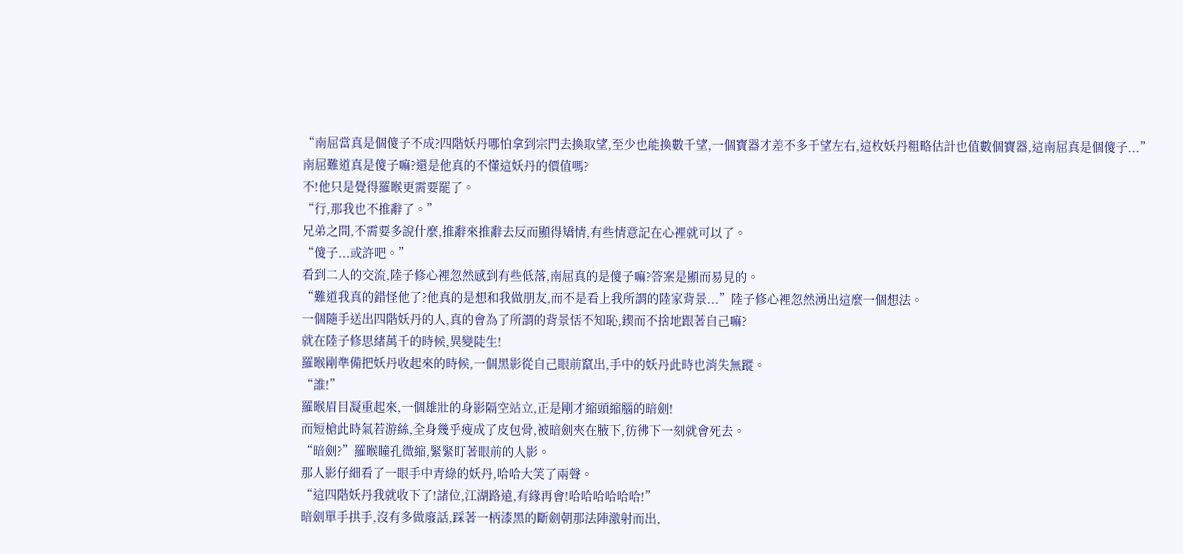“南屈當真是個傻子不成?四階妖丹哪怕拿到宗門去換取望,至少也能換數千望,一個寶器才差不多千望左右,這枚妖丹粗略估計也值數個寶器,這南屈真是個傻子...”
南屈難道真是傻子嘛?還是他真的不懂這妖丹的價值嗎?
不!他只是覺得羅睺更需要罷了。
“行,那我也不推辭了。”
兄弟之間,不需要多說什麼,推辭來推辭去反而顯得矯情,有些情意記在心裡就可以了。
“傻子...或許吧。”
看到二人的交流,陸子修心裡忽然感到有些低落,南屈真的是傻子嘛?答案是顯而易見的。
“難道我真的錯怪他了?他真的是想和我做朋友,而不是看上我所謂的陸家背景...”陸子修心裡忽然湧出這麼一個想法。
一個隨手送出四階妖丹的人,真的會為了所謂的背景恬不知恥,鍥而不捨地跟著自己嘛?
就在陸子修思緒萬千的時候,異變陡生!
羅睺剛準備把妖丹收起來的時候,一個黑影從自己眼前竄出,手中的妖丹此時也消失無蹤。
“誰!”
羅睺眉目凝重起來,一個雄壯的身影隔空站立,正是剛才縮頭縮腦的暗劍!
而短槍此時氣若游絲,全身幾乎瘦成了皮包骨,被暗劍夾在腋下,彷彿下一刻就會死去。
“暗劍?”羅睺瞳孔微縮,緊緊盯著眼前的人影。
那人影仔細看了一眼手中青綠的妖丹,哈哈大笑了兩聲。
“這四階妖丹我就收下了!諸位,江湖路遠,有緣再會!哈哈哈哈哈哈!”
暗劍單手拱手,沒有多做廢話,踩著一柄漆黑的斷劍朝那法陣激射而出,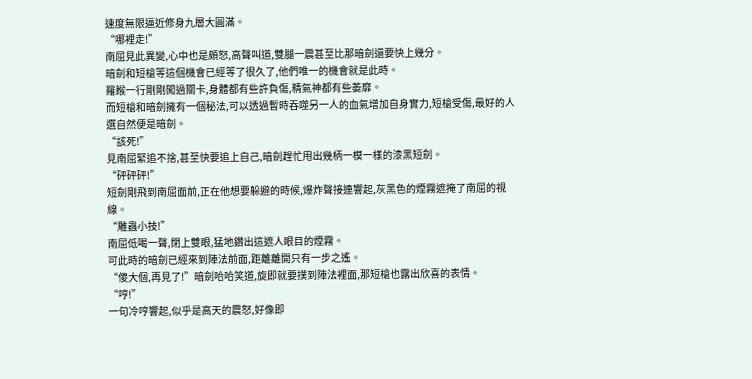速度無限逼近修身九層大圓滿。
“哪裡走!”
南屈見此異變,心中也是頗怒,高聲叫道,雙腿一震甚至比那暗劍還要快上幾分。
暗劍和短槍等這個機會已經等了很久了,他們唯一的機會就是此時。
羅睺一行剛剛闖過關卡,身體都有些許負傷,精氣神都有些萎靡。
而短槍和暗劍擁有一個秘法,可以透過暫時吞噬另一人的血氣增加自身實力,短槍受傷,最好的人選自然便是暗劍。
“該死!”
見南屈緊追不捨,甚至快要追上自己,暗劍趕忙甩出幾柄一模一樣的漆黑短劍。
“砰砰砰!”
短劍剛飛到南屈面前,正在他想要躲避的時候,爆炸聲接連響起,灰黑色的煙霧遮掩了南屈的視線。
“雕蟲小技!”
南屈低喝一聲,閉上雙眼,猛地鑽出這遮人眼目的煙霧。
可此時的暗劍已經來到陣法前面,距離離開只有一步之遙。
“傻大個,再見了!”暗劍哈哈笑道,旋即就要撲到陣法裡面,那短槍也露出欣喜的表情。
“哼!”
一句冷哼響起,似乎是高天的震怒,好像即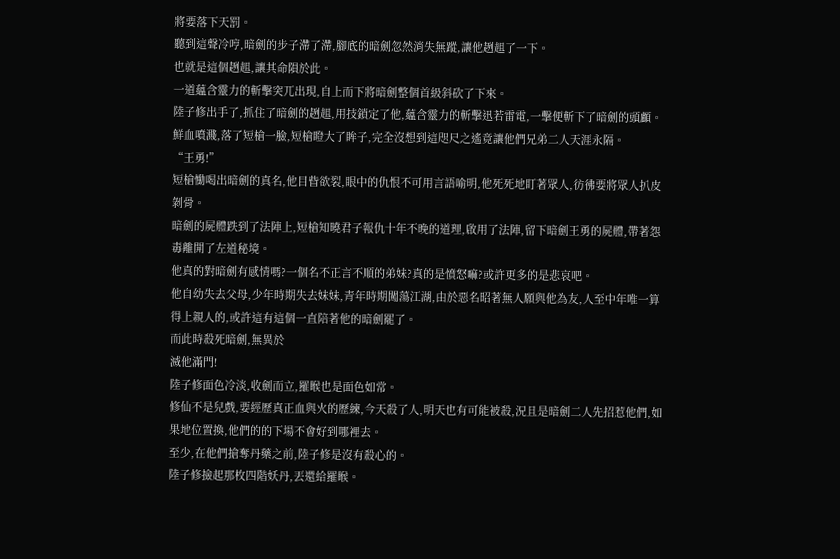將要落下天罰。
聽到這聲冷哼,暗劍的步子滯了滯,腳底的暗劍忽然消失無蹤,讓他趔趄了一下。
也就是這個趔趄,讓其命隕於此。
一道蘊含靈力的斬擊突兀出現,自上而下將暗劍整個首級斜砍了下來。
陸子修出手了,抓住了暗劍的趔趄,用技鎖定了他,蘊含靈力的斬擊迅若雷電,一擊便斬下了暗劍的頭顱。
鮮血噴濺,落了短槍一臉,短槍瞪大了眸子,完全沒想到這咫尺之遙竟讓他們兄弟二人天涯永隔。
“王勇!”
短槍慟喝出暗劍的真名,他目眥欲裂,眼中的仇恨不可用言語喻明,他死死地盯著眾人,彷彿要將眾人扒皮剝骨。
暗劍的屍體跌到了法陣上,短槍知曉君子報仇十年不晚的道理,啟用了法陣,留下暗劍王勇的屍體,帶著怨毒離開了左道秘境。
他真的對暗劍有感情嗎?一個名不正言不順的弟妹?真的是憤怒嘛?或許更多的是悲哀吧。
他自幼失去父母,少年時期失去妹妹,青年時期闖蕩江湖,由於惡名昭著無人願與他為友,人至中年唯一算得上親人的,或許這有這個一直陪著他的暗劍罷了。
而此時殺死暗劍,無異於
滅他滿門!
陸子修面色冷淡,收劍而立,羅睺也是面色如常。
修仙不是兒戲,要經歷真正血與火的歷練,今天殺了人,明天也有可能被殺,況且是暗劍二人先招惹他們,如果地位置換,他們的的下場不會好到哪裡去。
至少,在他們搶奪丹藥之前,陸子修是沒有殺心的。
陸子修撿起那枚四階妖丹,丟還給羅睺。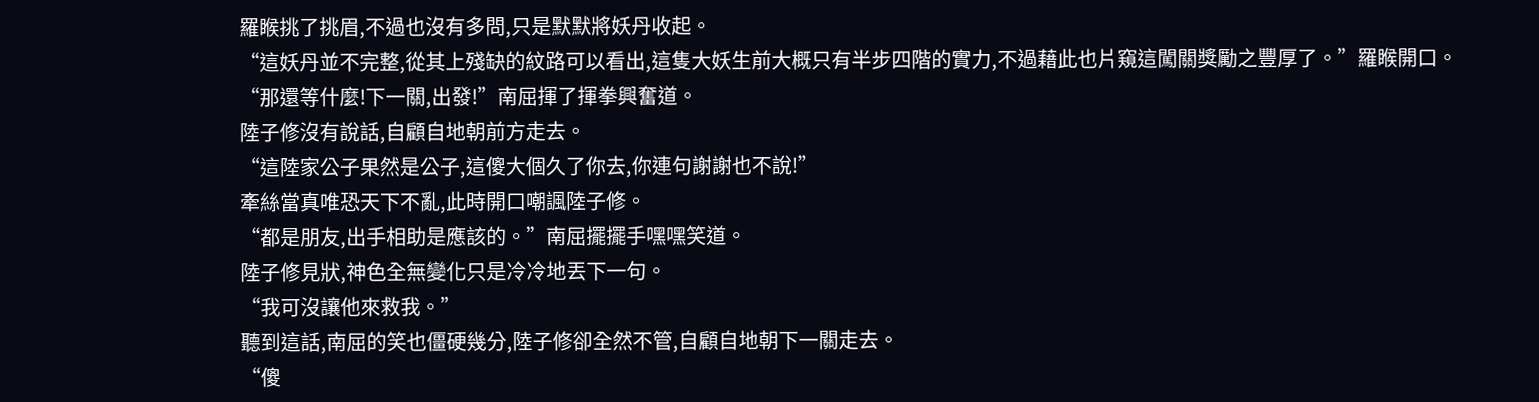羅睺挑了挑眉,不過也沒有多問,只是默默將妖丹收起。
“這妖丹並不完整,從其上殘缺的紋路可以看出,這隻大妖生前大概只有半步四階的實力,不過藉此也片窺這闖關獎勵之豐厚了。”羅睺開口。
“那還等什麼!下一關,出發!”南屈揮了揮拳興奮道。
陸子修沒有說話,自顧自地朝前方走去。
“這陸家公子果然是公子,這傻大個久了你去,你連句謝謝也不說!”
牽絲當真唯恐天下不亂,此時開口嘲諷陸子修。
“都是朋友,出手相助是應該的。”南屈擺擺手嘿嘿笑道。
陸子修見狀,神色全無變化只是冷冷地丟下一句。
“我可沒讓他來救我。”
聽到這話,南屈的笑也僵硬幾分,陸子修卻全然不管,自顧自地朝下一關走去。
“傻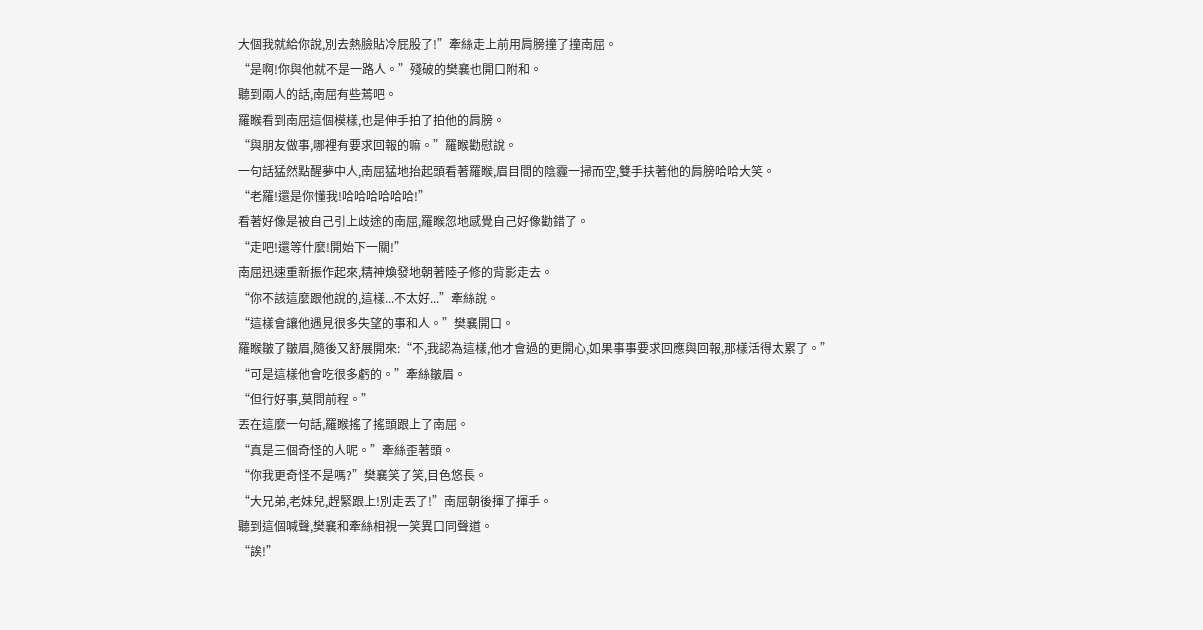大個我就給你說,別去熱臉貼冷屁股了!”牽絲走上前用肩膀撞了撞南屈。
“是啊!你與他就不是一路人。”殘破的樊襄也開口附和。
聽到兩人的話,南屈有些蔫吧。
羅睺看到南屈這個模樣,也是伸手拍了拍他的肩膀。
“與朋友做事,哪裡有要求回報的嘛。”羅睺勸慰說。
一句話猛然點醒夢中人,南屈猛地抬起頭看著羅睺,眉目間的陰霾一掃而空,雙手扶著他的肩膀哈哈大笑。
“老羅!還是你懂我!哈哈哈哈哈哈!”
看著好像是被自己引上歧途的南屈,羅睺忽地感覺自己好像勸錯了。
“走吧!還等什麼!開始下一關!”
南屈迅速重新振作起來,精神煥發地朝著陸子修的背影走去。
“你不該這麼跟他說的,這樣...不太好...”牽絲說。
“這樣會讓他遇見很多失望的事和人。”樊襄開口。
羅睺皺了皺眉,隨後又舒展開來:“不,我認為這樣,他才會過的更開心,如果事事要求回應與回報,那樣活得太累了。”
“可是這樣他會吃很多虧的。”牽絲皺眉。
“但行好事,莫問前程。”
丟在這麼一句話,羅睺搖了搖頭跟上了南屈。
“真是三個奇怪的人呢。”牽絲歪著頭。
“你我更奇怪不是嗎?”樊襄笑了笑,目色悠長。
“大兄弟,老妹兒,趕緊跟上!別走丟了!”南屈朝後揮了揮手。
聽到這個喊聲,樊襄和牽絲相視一笑異口同聲道。
“誒!”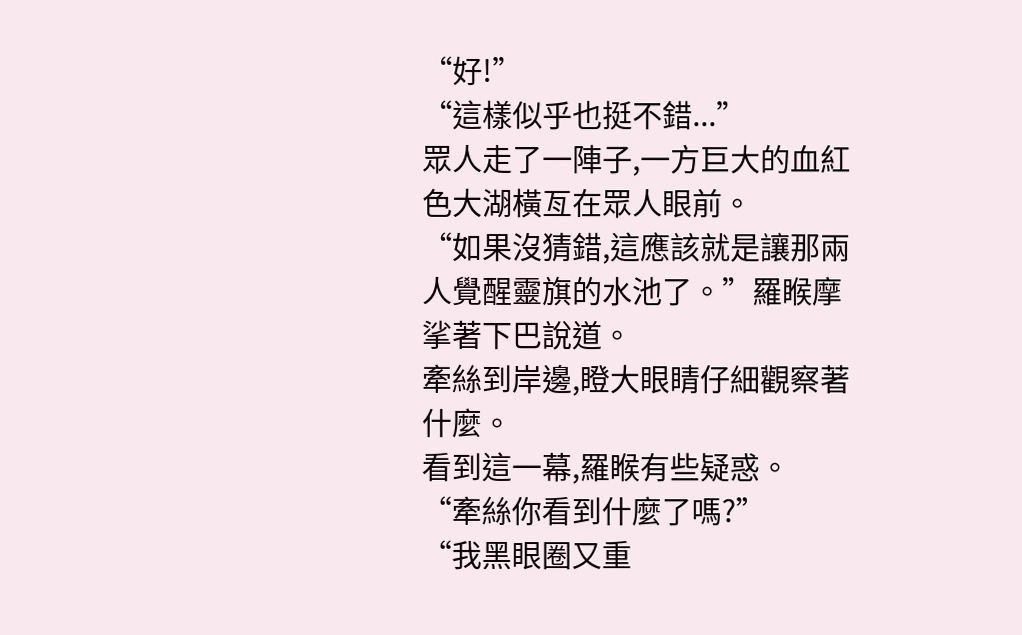“好!”
“這樣似乎也挺不錯...”
眾人走了一陣子,一方巨大的血紅色大湖橫亙在眾人眼前。
“如果沒猜錯,這應該就是讓那兩人覺醒靈旗的水池了。”羅睺摩挲著下巴說道。
牽絲到岸邊,瞪大眼睛仔細觀察著什麼。
看到這一幕,羅睺有些疑惑。
“牽絲你看到什麼了嗎?”
“我黑眼圈又重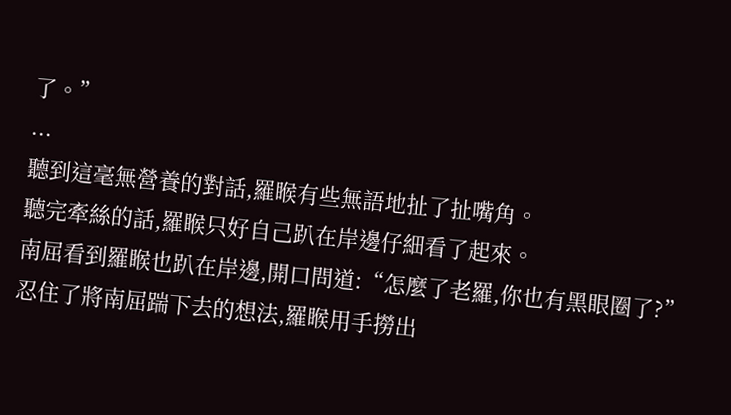了。”
...
聽到這毫無營養的對話,羅睺有些無語地扯了扯嘴角。
聽完牽絲的話,羅睺只好自己趴在岸邊仔細看了起來。
南屈看到羅睺也趴在岸邊,開口問道:“怎麼了老羅,你也有黑眼圈了?”
忍住了將南屈踹下去的想法,羅睺用手撈出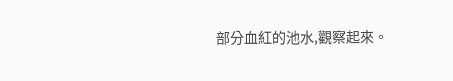部分血紅的池水,觀察起來。